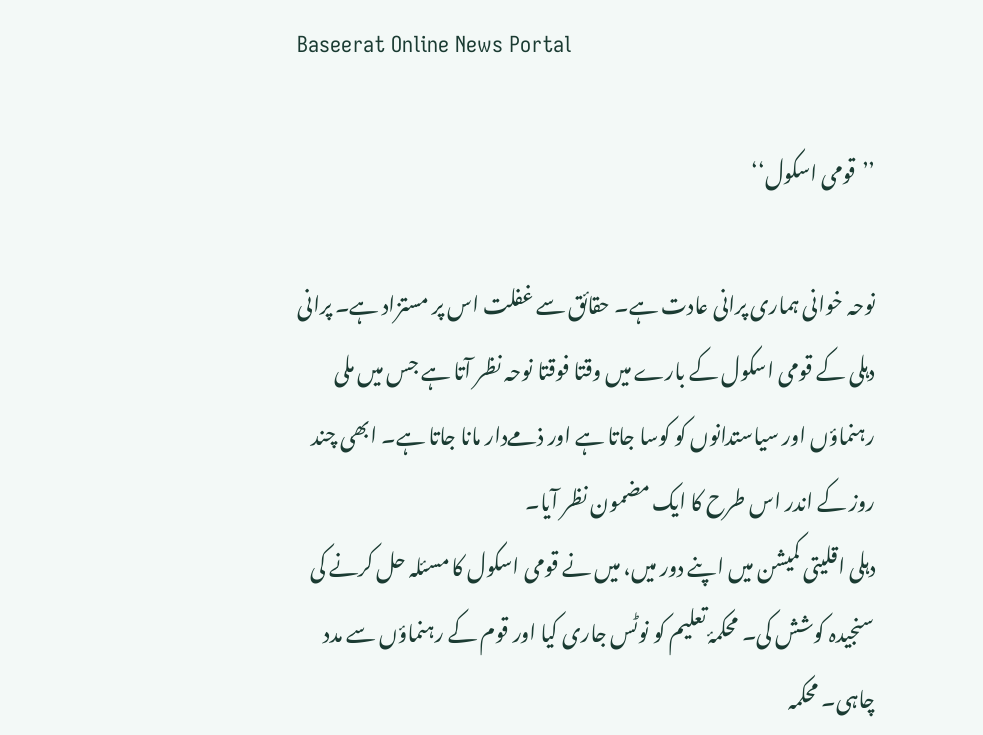Baseerat Online News Portal

’’قومی اسکول‘‘

نوحہ خوانی ہماری پرانی عادت ہے۔ حقائق سے غفلت اس پر مستزاد ہے۔ پرانی دہلی کے قومی اسکول کے بارے میں وقتا فوقتا نوحہ نظر آتا ہے جس میں ملی رہنماؤں اور سیاستدانوں کو کوسا جاتا ہے اور ذمےدار مانا جاتا ہے۔ ابھی چند روز کے اندر اس طرح کا ایک مضمون نظر آیا۔
دہلی اقلیتی کمیشن میں اپنے دور میں، میں نے قومی اسکول کا مسئلہ حل کرنے کی سنجیدہ کوشش کی۔ محکمۂ تعلیم کو نوٹس جاری کیا اور قوم کے رہنماؤں سے مدد چاہی۔ محکمہ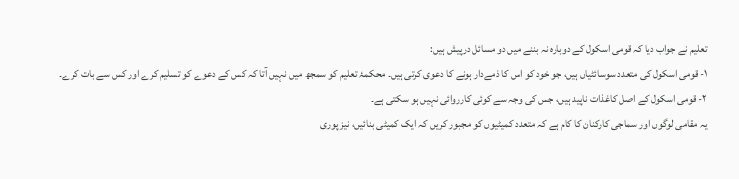تعلیم نے جواب دیا کہ قومی اسکول کے دوبارہ نہ بننے میں دو مسائل درپیش ہیں:
۱- قومی اسکول کی متعدد سوسائٹیاں ہیں، جو خود کو اس کا ذمےدار ہونے کا دعوی کرتی ہیں۔ محکمۂ تعلیم کو سمجھ میں نہیں آتا کہ کس کے دعوے کو تسلیم کرے اور کس سے بات کرے۔
۲- قومی اسکول کے اصل کاغذات ناپید ہیں، جس کی وجہ سے کوئی کارروائی نہیں ہو سکتی ہے۔
یہ مقامی لوگوں اور سماجی کارکنان کا کام ہے کہ متعدد کمیٹیوں کو مجبور کریں کہ ایک کمیٹی بنائیں، نیز پوری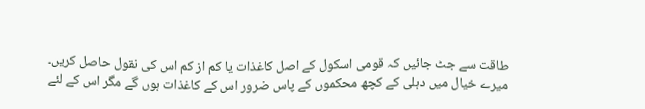طاقت سے جٹ جائیں کہ قومی اسکول کے اصل کاغذات یا کم از کم اس کی نقول حاصل کریں۔ میرے خیال میں دہلی کے کچھ محکموں کے پاس ضرور اس کے کاغذات ہوں گے مگر اس کے لئے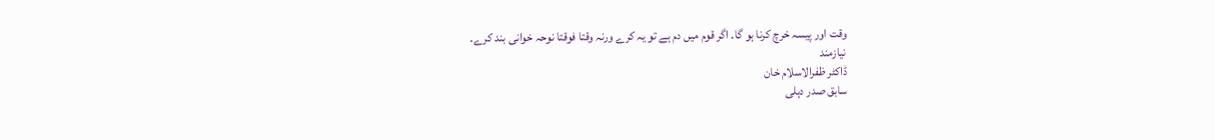وقت اور پیسہ خرچ کرنا ہو گا۔ اگر قوم میں دم ہے تو یہ کرے ورنہ وقتا فوقتا نوحہ خوانی بند کرے۔
نیازمند
ڈاکٹر ظفرالاسلام خان
سابق صدر دہلی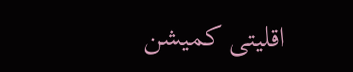اقلیتی کمیشن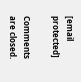[email protected]

Comments are closed.